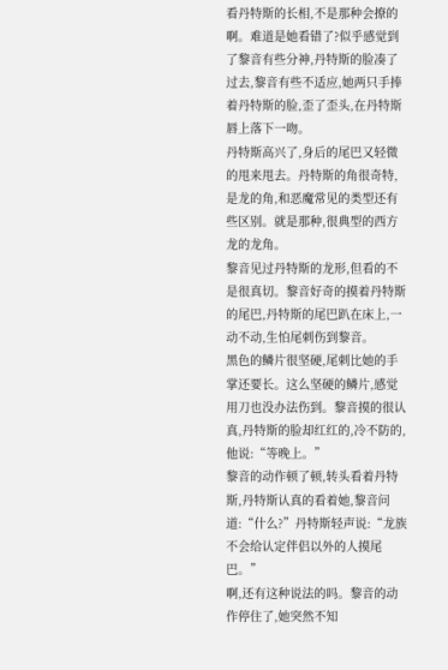看丹特斯的长相,不是那种会撩的啊。难道是她看错了?似乎感觉到了黎音有些分神,丹特斯的脸凑了过去,黎音有些不适应,她两只手捧着丹特斯的脸,歪了歪头,在丹特斯唇上落下一吻。
丹特斯高兴了,身后的尾巴又轻微的甩来甩去。丹特斯的角很奇特,是龙的角,和恶魔常见的类型还有些区别。就是那种,很典型的西方龙的龙角。
黎音见过丹特斯的龙形,但看的不是很真切。黎音好奇的摸着丹特斯的尾巴,丹特斯的尾巴趴在床上,一动不动,生怕尾刺伤到黎音。
黑色的鳞片很坚硬,尾刺比她的手掌还要长。这么坚硬的鳞片,感觉用刀也没办法伤到。黎音摸的很认真,丹特斯的脸却红红的,冷不防的,他说:“等晚上。”
黎音的动作顿了顿,转头看着丹特斯,丹特斯认真的看着她,黎音问道:“什么?”丹特斯轻声说:“龙族不会给认定伴侣以外的人摸尾巴。”
啊,还有这种说法的吗。黎音的动作停住了,她突然不知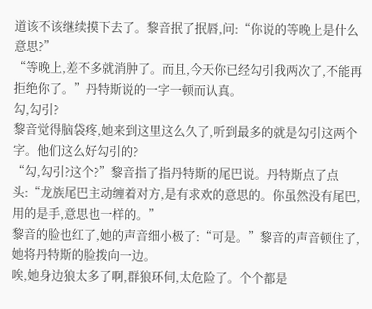道该不该继续摸下去了。黎音抿了抿唇,问:“你说的等晚上是什么意思?”
“等晚上,差不多就消肿了。而且,今天你已经勾引我两次了,不能再拒绝你了。”丹特斯说的一字一顿而认真。
勾,勾引?
黎音觉得脑袋疼,她来到这里这么久了,听到最多的就是勾引这两个字。他们这么好勾引的?
“勾,勾引?这个?”黎音指了指丹特斯的尾巴说。丹特斯点了点头:“龙族尾巴主动缠着对方,是有求欢的意思的。你虽然没有尾巴,用的是手,意思也一样的。”
黎音的脸也红了,她的声音细小极了:“可是。”黎音的声音顿住了,她将丹特斯的脸拨向一边。
唉,她身边狼太多了啊,群狼环伺,太危险了。个个都是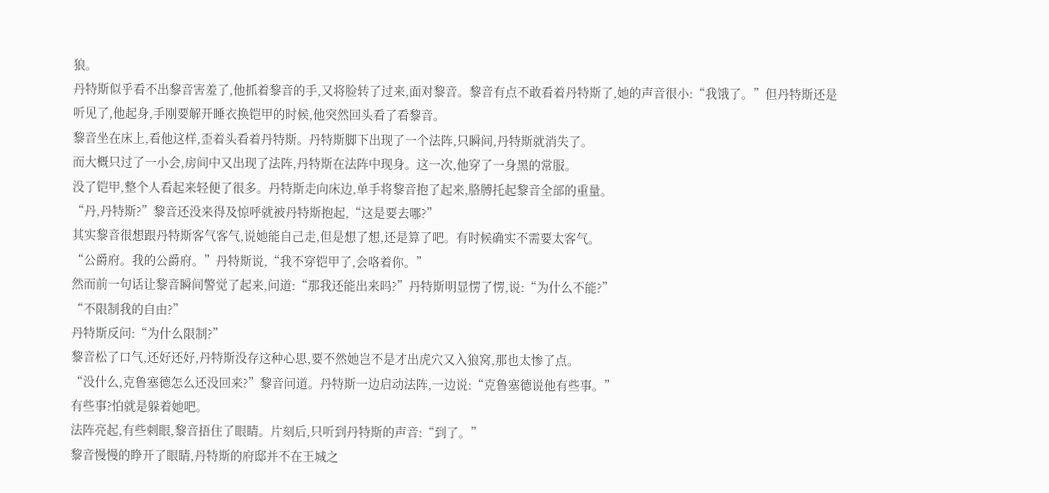狼。
丹特斯似乎看不出黎音害羞了,他抓着黎音的手,又将脸转了过来,面对黎音。黎音有点不敢看着丹特斯了,她的声音很小:“我饿了。”但丹特斯还是听见了,他起身,手刚要解开睡衣换铠甲的时候,他突然回头看了看黎音。
黎音坐在床上,看他这样,歪着头看着丹特斯。丹特斯脚下出现了一个法阵,只瞬间,丹特斯就消失了。
而大概只过了一小会,房间中又出现了法阵,丹特斯在法阵中现身。这一次,他穿了一身黑的常服。
没了铠甲,整个人看起来轻便了很多。丹特斯走向床边,单手将黎音抱了起来,胳膊托起黎音全部的重量。
“丹,丹特斯?”黎音还没来得及惊呼就被丹特斯抱起,“这是要去哪?”
其实黎音很想跟丹特斯客气客气,说她能自己走,但是想了想,还是算了吧。有时候确实不需要太客气。
“公爵府。我的公爵府。”丹特斯说,“我不穿铠甲了,会咯着你。”
然而前一句话让黎音瞬间警觉了起来,问道:“那我还能出来吗?”丹特斯明显愣了愣,说:“为什么不能?”
“不限制我的自由?”
丹特斯反问:“为什么限制?”
黎音松了口气,还好还好,丹特斯没存这种心思,要不然她岂不是才出虎穴又入狼窝,那也太惨了点。
“没什么,克鲁塞德怎么还没回来?”黎音问道。丹特斯一边启动法阵,一边说:“克鲁塞德说他有些事。”
有些事?怕就是躲着她吧。
法阵亮起,有些刺眼,黎音捂住了眼睛。片刻后,只听到丹特斯的声音:“到了。”
黎音慢慢的睁开了眼睛,丹特斯的府邸并不在王城之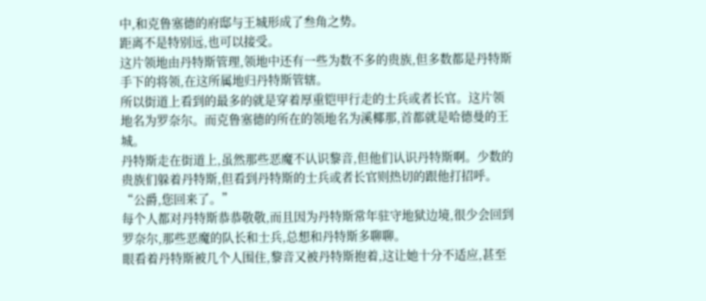中,和克鲁塞德的府邸与王城形成了叁角之势。
距离不是特别远,也可以接受。
这片领地由丹特斯管理,领地中还有一些为数不多的贵族,但多数都是丹特斯手下的将领,在这所属地归丹特斯管辖。
所以街道上看到的最多的就是穿着厚重铠甲行走的士兵或者长官。这片领地名为罗奈尔。而克鲁塞德的所在的领地名为溪椰那,首都就是哈德曼的王城。
丹特斯走在街道上,虽然那些恶魔不认识黎音,但他们认识丹特斯啊。少数的贵族们躲着丹特斯,但看到丹特斯的士兵或者长官则热切的跟他打招呼。
“公爵,您回来了。”
每个人都对丹特斯恭恭敬敬,而且因为丹特斯常年驻守地狱边境,很少会回到罗奈尔,那些恶魔的队长和士兵,总想和丹特斯多聊聊。
眼看着丹特斯被几个人围住,黎音又被丹特斯抱着,这让她十分不适应,甚至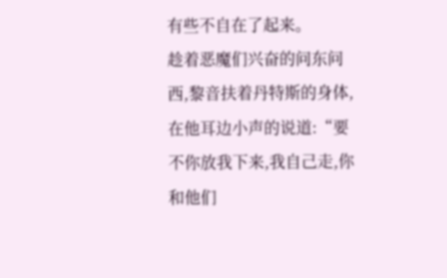有些不自在了起来。
趁着恶魔们兴奋的问东问西,黎音扶着丹特斯的身体,在他耳边小声的说道:“要不你放我下来,我自己走,你和他们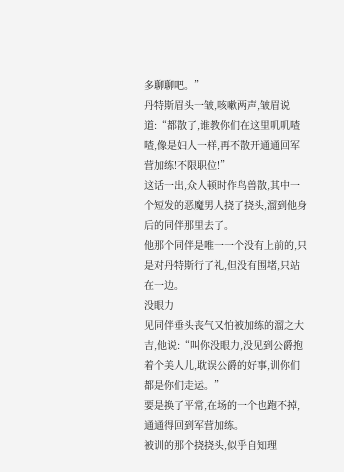多聊聊吧。”
丹特斯眉头一皱,咳嗽两声,皱眉说道:“都散了,谁教你们在这里叽叽喳喳,像是妇人一样,再不散开通通回军营加练!不限职位!”
这话一出,众人顿时作鸟兽散,其中一个短发的恶魔男人挠了挠头,溜到他身后的同伴那里去了。
他那个同伴是唯一一个没有上前的,只是对丹特斯行了礼,但没有围堵,只站在一边。
没眼力
见同伴垂头丧气又怕被加练的溜之大吉,他说:“叫你没眼力,没见到公爵抱着个美人儿,耽误公爵的好事,训你们都是你们走运。”
要是换了平常,在场的一个也跑不掉,通通得回到军营加练。
被训的那个挠挠头,似乎自知理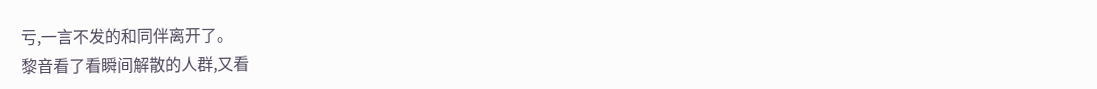亏,一言不发的和同伴离开了。
黎音看了看瞬间解散的人群,又看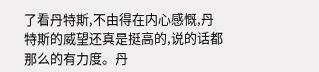了看丹特斯,不由得在内心感慨,丹特斯的威望还真是挺高的,说的话都那么的有力度。丹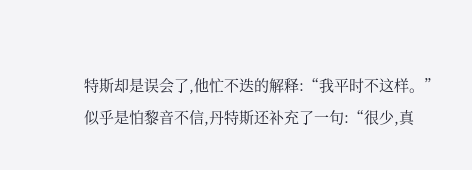特斯却是误会了,他忙不迭的解释:“我平时不这样。”
似乎是怕黎音不信,丹特斯还补充了一句:“很少,真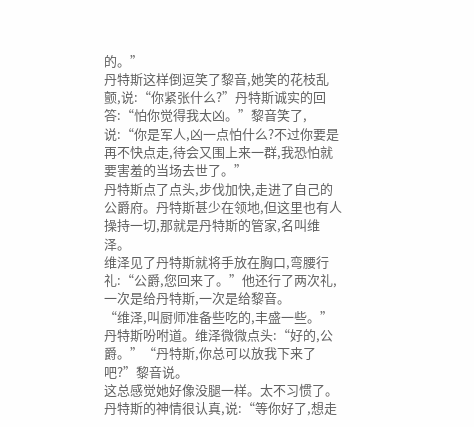的。”
丹特斯这样倒逗笑了黎音,她笑的花枝乱颤,说:“你紧张什么?”丹特斯诚实的回答:“怕你觉得我太凶。”黎音笑了,说:“你是军人,凶一点怕什么?不过你要是再不快点走,待会又围上来一群,我恐怕就要害羞的当场去世了。”
丹特斯点了点头,步伐加快,走进了自己的公爵府。丹特斯甚少在领地,但这里也有人操持一切,那就是丹特斯的管家,名叫维泽。
维泽见了丹特斯就将手放在胸口,弯腰行礼:“公爵,您回来了。”他还行了两次礼,一次是给丹特斯,一次是给黎音。
“维泽,叫厨师准备些吃的,丰盛一些。”丹特斯吩咐道。维泽微微点头:“好的,公爵。”“丹特斯,你总可以放我下来了吧?”黎音说。
这总感觉她好像没腿一样。太不习惯了。
丹特斯的神情很认真,说:“等你好了,想走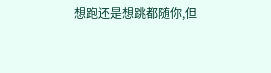想跑还是想跳都随你,但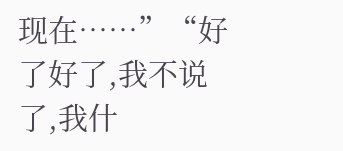现在……”“好了好了,我不说了,我什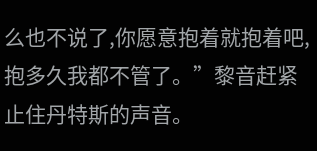么也不说了,你愿意抱着就抱着吧,抱多久我都不管了。”黎音赶紧止住丹特斯的声音。